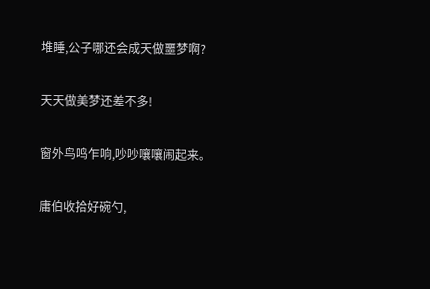堆睡,公子哪还会成天做噩梦啊?

天天做美梦还差不多!

窗外鸟鸣乍响,吵吵嚷嚷闹起来。

庸伯收拾好碗勺,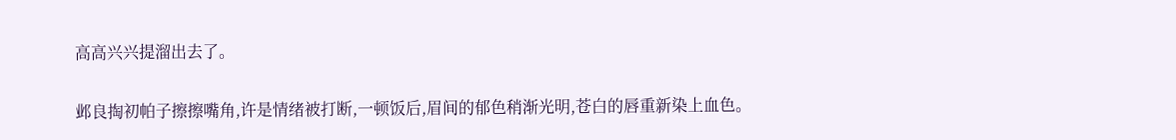高高兴兴提溜出去了。

邺良掏初帕子擦擦嘴角,许是情绪被打断,一顿饭后,眉间的郁色稍渐光明,苍白的唇重新染上血色。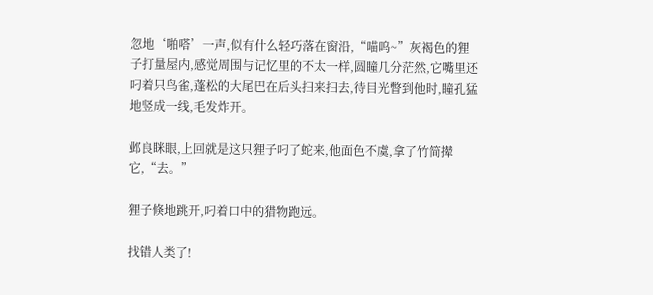忽地‘啪嗒’一声,似有什么轻巧落在窗沿,“喵呜~”灰褐色的狸子打量屋内,感觉周围与记忆里的不太一样,圆瞳几分茫然,它嘴里还叼着只鸟雀,蓬松的大尾巴在后头扫来扫去,待目光瞥到他时,瞳孔猛地竖成一线,毛发炸开。

邺良眯眼,上回就是这只狸子叼了蛇来,他面色不虞,拿了竹简撵它,“去。”

狸子倏地跳开,叼着口中的猎物跑远。

找错人类了!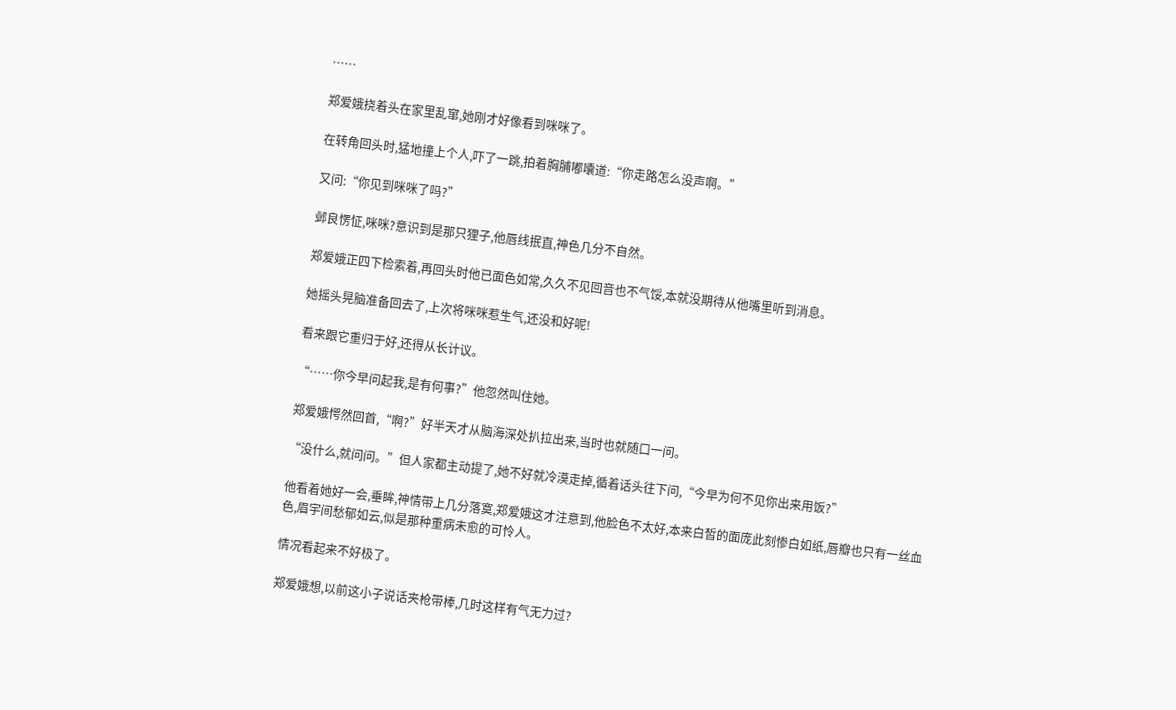……

郑爱娥挠着头在家里乱窜,她刚才好像看到咪咪了。

在转角回头时,猛地撞上个人,吓了一跳,拍着胸脯嘟囔道:“你走路怎么没声啊。”

又问:“你见到咪咪了吗?”

邺良愣怔,咪咪?意识到是那只狸子,他唇线抿直,神色几分不自然。

郑爱娥正四下检索着,再回头时他已面色如常,久久不见回音也不气馁,本就没期待从他嘴里听到消息。

她摇头晃脑准备回去了,上次将咪咪惹生气,还没和好呢!

看来跟它重归于好,还得从长计议。

“……你今早问起我,是有何事?”他忽然叫住她。

郑爱娥愕然回首,“啊?”好半天才从脑海深处扒拉出来,当时也就随口一问。

“没什么,就问问。”但人家都主动提了,她不好就冷漠走掉,循着话头往下问,“今早为何不见你出来用饭?”

他看着她好一会,垂眸,神情带上几分落寞,郑爱娥这才注意到,他脸色不太好,本来白皙的面庞此刻惨白如纸,唇瓣也只有一丝血色,眉宇间愁郁如云,似是那种重病未愈的可怜人。

情况看起来不好极了。

郑爱娥想,以前这小子说话夹枪带棒,几时这样有气无力过?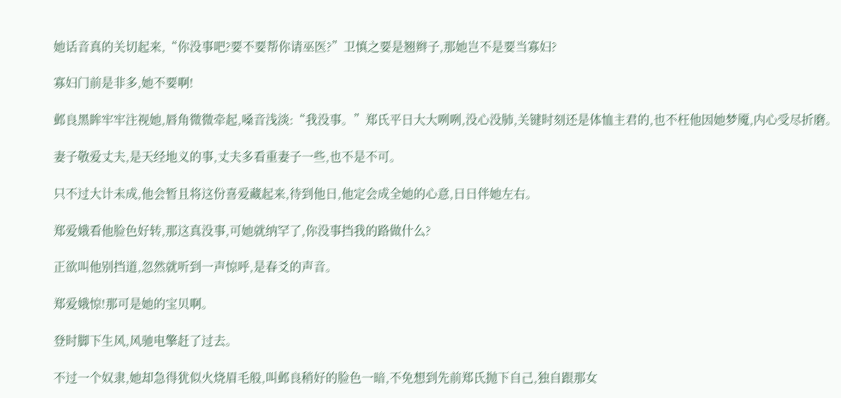她话音真的关切起来,“你没事吧?要不要帮你请巫医?”卫慎之要是翘辫子,那她岂不是要当寡妇?

寡妇门前是非多,她不要啊!

邺良黑眸牢牢注视她,唇角微微牵起,嗓音浅淡:“我没事。”郑氏平日大大咧咧,没心没肺,关键时刻还是体恤主君的,也不枉他因她梦魇,内心受尽折磨。

妻子敬爱丈夫,是天经地义的事,丈夫多看重妻子一些,也不是不可。

只不过大计未成,他会暂且将这份喜爱藏起来,待到他日,他定会成全她的心意,日日伴她左右。

郑爱娥看他脸色好转,那这真没事,可她就纳罕了,你没事挡我的路做什么?

正欲叫他别挡道,忽然就听到一声惊呼,是春爻的声音。

郑爱娥惊!那可是她的宝贝啊。

登时脚下生风,风驰电擎赶了过去。

不过一个奴隶,她却急得犹似火烧眉毛般,叫邺良稍好的脸色一暗,不免想到先前郑氏抛下自己,独自跟那女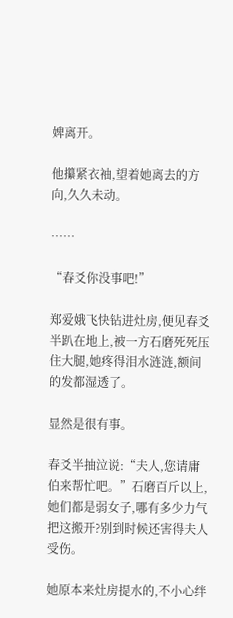婢离开。

他攥紧衣袖,望着她离去的方向,久久未动。

……

“春爻你没事吧!”

郑爱娥飞快钻进灶房,便见春爻半趴在地上,被一方石磨死死压住大腿,她疼得泪水涟涟,额间的发都湿透了。

显然是很有事。

春爻半抽泣说:“夫人,您请庸伯来帮忙吧。”石磨百斤以上,她们都是弱女子,哪有多少力气把这搬开?别到时候还害得夫人受伤。

她原本来灶房提水的,不小心绊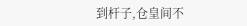到杆子,仓皇间不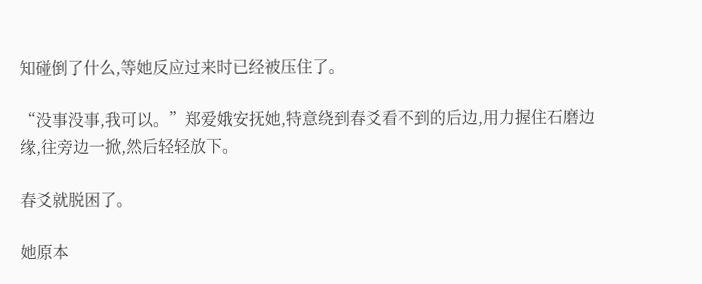知碰倒了什么,等她反应过来时已经被压住了。

“没事没事,我可以。”郑爱娥安抚她,特意绕到春爻看不到的后边,用力握住石磨边缘,往旁边一掀,然后轻轻放下。

春爻就脱困了。

她原本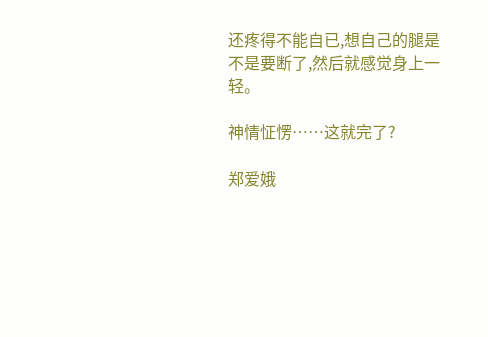还疼得不能自已,想自己的腿是不是要断了,然后就感觉身上一轻。

神情怔愣……这就完了?

郑爱娥